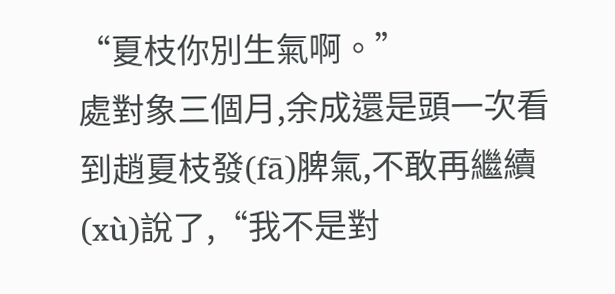“夏枝你別生氣啊。”
處對象三個月,余成還是頭一次看到趙夏枝發(fā)脾氣,不敢再繼續(xù)說了,“我不是對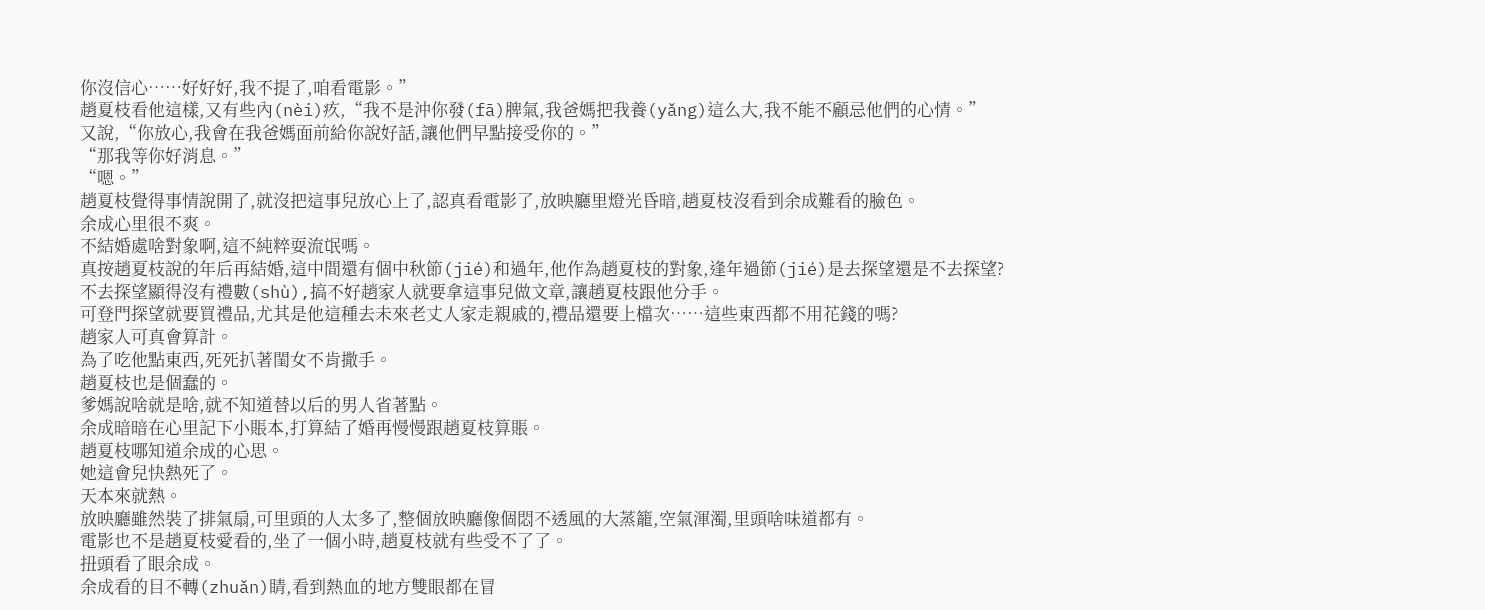你沒信心……好好好,我不提了,咱看電影。”
趙夏枝看他這樣,又有些內(nèi)疚,“我不是沖你發(fā)脾氣,我爸媽把我養(yǎng)這么大,我不能不顧忌他們的心情。”
又說,“你放心,我會在我爸媽面前給你說好話,讓他們早點接受你的。”
“那我等你好消息。”
“嗯。”
趙夏枝覺得事情說開了,就沒把這事兒放心上了,認真看電影了,放映廳里燈光昏暗,趙夏枝沒看到余成難看的臉色。
余成心里很不爽。
不結婚處啥對象啊,這不純粹耍流氓嗎。
真按趙夏枝說的年后再結婚,這中間還有個中秋節(jié)和過年,他作為趙夏枝的對象,逢年過節(jié)是去探望還是不去探望?
不去探望顯得沒有禮數(shù),搞不好趙家人就要拿這事兒做文章,讓趙夏枝跟他分手。
可登門探望就要買禮品,尤其是他這種去未來老丈人家走親戚的,禮品還要上檔次……這些東西都不用花錢的嗎?
趙家人可真會算計。
為了吃他點東西,死死扒著閨女不肯撒手。
趙夏枝也是個蠢的。
爹媽說啥就是啥,就不知道替以后的男人省著點。
余成暗暗在心里記下小賬本,打算結了婚再慢慢跟趙夏枝算賬。
趙夏枝哪知道余成的心思。
她這會兒快熱死了。
天本來就熱。
放映廳雖然裝了排氣扇,可里頭的人太多了,整個放映廳像個悶不透風的大蒸籠,空氣渾濁,里頭啥味道都有。
電影也不是趙夏枝愛看的,坐了一個小時,趙夏枝就有些受不了了。
扭頭看了眼余成。
余成看的目不轉(zhuǎn)睛,看到熱血的地方雙眼都在冒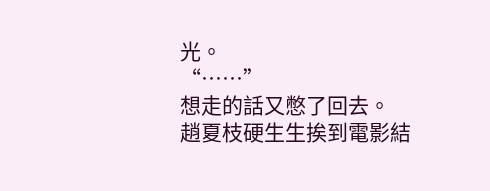光。
“……”
想走的話又憋了回去。
趙夏枝硬生生挨到電影結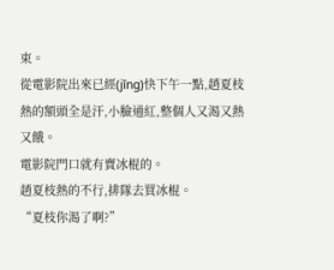束。
從電影院出來已經(jīng)快下午一點,趙夏枝熱的額頭全是汗,小臉通紅,整個人又渴又熱又餓。
電影院門口就有賣冰棍的。
趙夏枝熱的不行,排隊去買冰棍。
“夏枝你渴了啊?”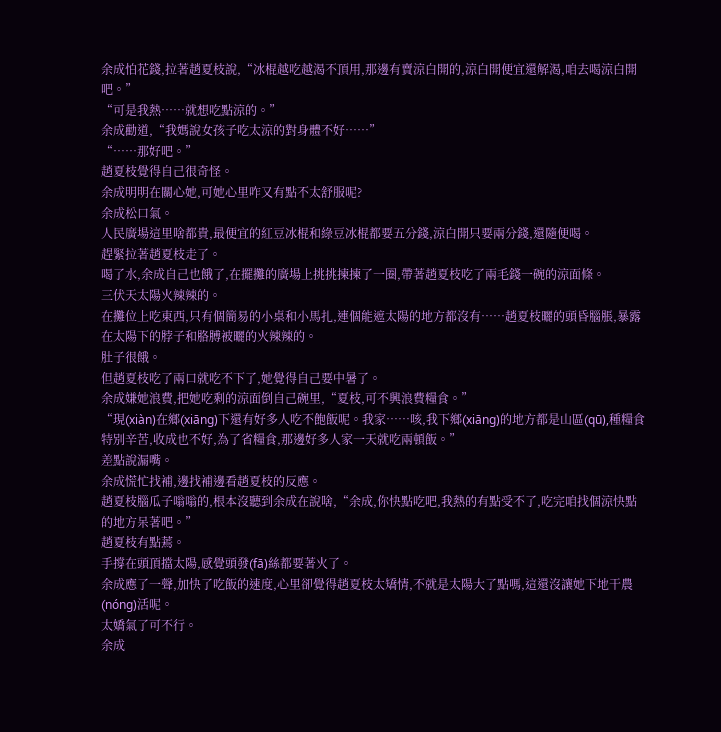余成怕花錢,拉著趙夏枝說,“冰棍越吃越渴不頂用,那邊有賣涼白開的,涼白開便宜還解渴,咱去喝涼白開吧。”
“可是我熱……就想吃點涼的。”
余成勸道,“我媽說女孩子吃太涼的對身體不好……”
“……那好吧。”
趙夏枝覺得自己很奇怪。
余成明明在關心她,可她心里咋又有點不太舒服呢?
余成松口氣。
人民廣場這里啥都貴,最便宜的紅豆冰棍和綠豆冰棍都要五分錢,涼白開只要兩分錢,還隨便喝。
趕緊拉著趙夏枝走了。
喝了水,余成自己也餓了,在擺攤的廣場上挑挑揀揀了一圈,帶著趙夏枝吃了兩毛錢一碗的涼面條。
三伏天太陽火辣辣的。
在攤位上吃東西,只有個簡易的小桌和小馬扎,連個能遮太陽的地方都沒有……趙夏枝曬的頭昏腦脹,暴露在太陽下的脖子和胳膊被曬的火辣辣的。
肚子很餓。
但趙夏枝吃了兩口就吃不下了,她覺得自己要中暑了。
余成嫌她浪費,把她吃剩的涼面倒自己碗里,“夏枝,可不興浪費糧食。”
“現(xiàn)在鄉(xiāng)下還有好多人吃不飽飯呢。我家……咳,我下鄉(xiāng)的地方都是山區(qū),種糧食特別辛苦,收成也不好,為了省糧食,那邊好多人家一天就吃兩頓飯。”
差點說漏嘴。
余成慌忙找補,邊找補邊看趙夏枝的反應。
趙夏枝腦瓜子嗡嗡的,根本沒聽到余成在說啥,“余成,你快點吃吧,我熱的有點受不了,吃完咱找個涼快點的地方呆著吧。”
趙夏枝有點蔫。
手撐在頭頂擋太陽,感覺頭發(fā)絲都要著火了。
余成應了一聲,加快了吃飯的速度,心里卻覺得趙夏枝太矯情,不就是太陽大了點嗎,這還沒讓她下地干農(nóng)活呢。
太嬌氣了可不行。
余成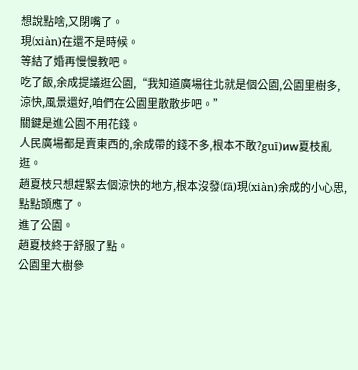想說點啥,又閉嘴了。
現(xiàn)在還不是時候。
等結了婚再慢慢教吧。
吃了飯,余成提議逛公園,“我知道廣場往北就是個公園,公園里樹多,涼快,風景還好,咱們在公園里散散步吧。”
關鍵是進公園不用花錢。
人民廣場都是賣東西的,余成帶的錢不多,根本不敢?guī)иw夏枝亂逛。
趙夏枝只想趕緊去個涼快的地方,根本沒發(fā)現(xiàn)余成的小心思,點點頭應了。
進了公園。
趙夏枝終于舒服了點。
公園里大樹參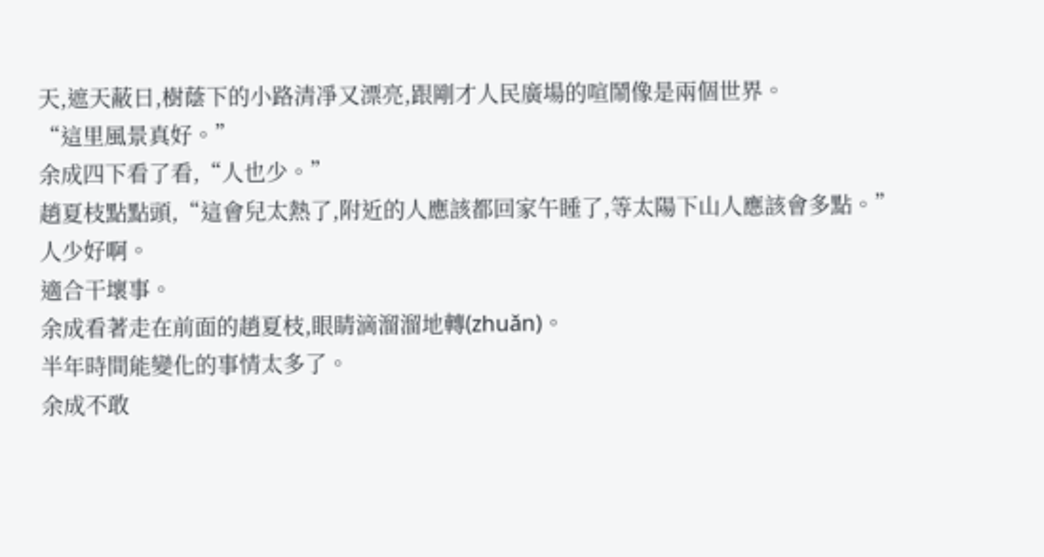天,遮天蔽日,樹蔭下的小路清凈又漂亮,跟剛才人民廣場的喧鬧像是兩個世界。
“這里風景真好。”
余成四下看了看,“人也少。”
趙夏枝點點頭,“這會兒太熱了,附近的人應該都回家午睡了,等太陽下山人應該會多點。”
人少好啊。
適合干壞事。
余成看著走在前面的趙夏枝,眼睛滴溜溜地轉(zhuǎn)。
半年時間能變化的事情太多了。
余成不敢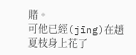賭。
可他已經(jīng)在趙夏枝身上花了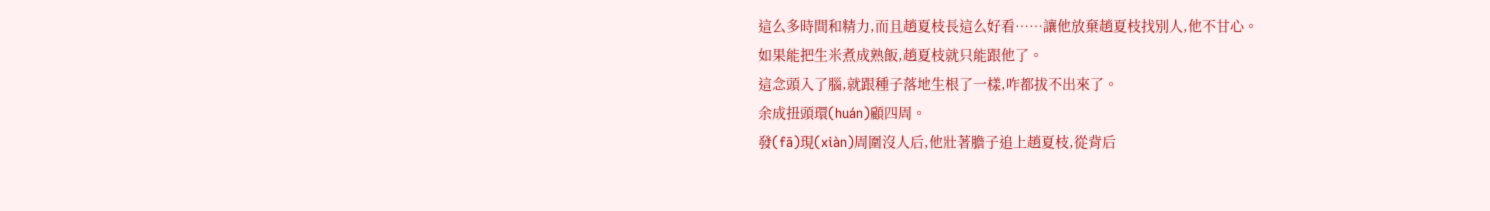這么多時間和精力,而且趙夏枝長這么好看……讓他放棄趙夏枝找別人,他不甘心。
如果能把生米煮成熟飯,趙夏枝就只能跟他了。
這念頭入了腦,就跟種子落地生根了一樣,咋都拔不出來了。
余成扭頭環(huán)顧四周。
發(fā)現(xiàn)周圍沒人后,他壯著膽子追上趙夏枝,從背后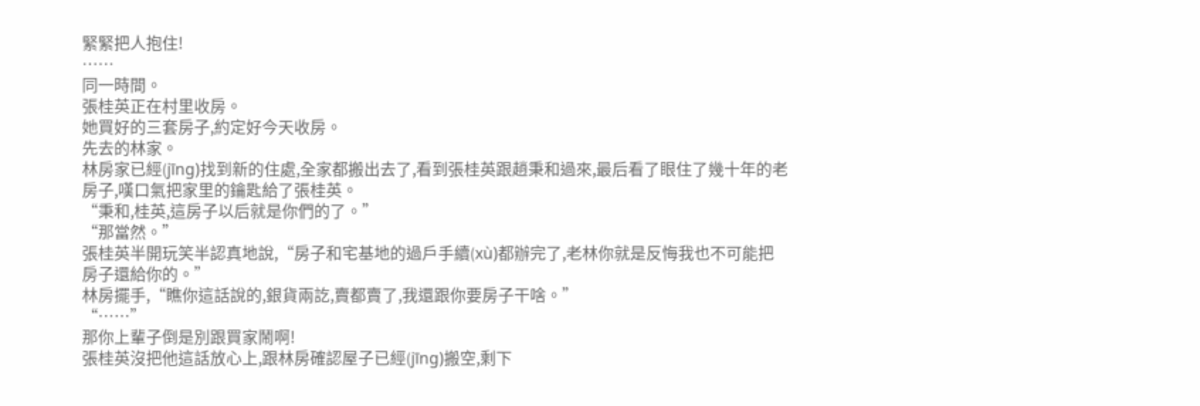緊緊把人抱住!
……
同一時間。
張桂英正在村里收房。
她買好的三套房子,約定好今天收房。
先去的林家。
林房家已經(jīng)找到新的住處,全家都搬出去了,看到張桂英跟趙秉和過來,最后看了眼住了幾十年的老房子,嘆口氣把家里的鑰匙給了張桂英。
“秉和,桂英,這房子以后就是你們的了。”
“那當然。”
張桂英半開玩笑半認真地說,“房子和宅基地的過戶手續(xù)都辦完了,老林你就是反悔我也不可能把房子還給你的。”
林房擺手,“瞧你這話說的,銀貨兩訖,賣都賣了,我還跟你要房子干啥。”
“……”
那你上輩子倒是別跟買家鬧啊!
張桂英沒把他這話放心上,跟林房確認屋子已經(jīng)搬空,剩下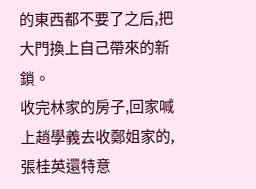的東西都不要了之后,把大門換上自己帶來的新鎖。
收完林家的房子,回家喊上趙學義去收鄭姐家的,張桂英還特意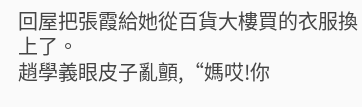回屋把張霞給她從百貨大樓買的衣服換上了。
趙學義眼皮子亂顫,“媽哎!你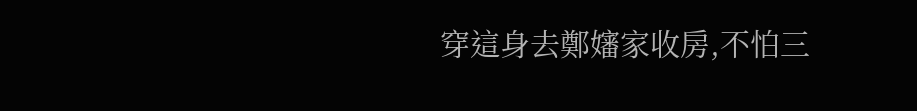穿這身去鄭嬸家收房,不怕三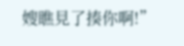嫂瞧見了揍你啊!”